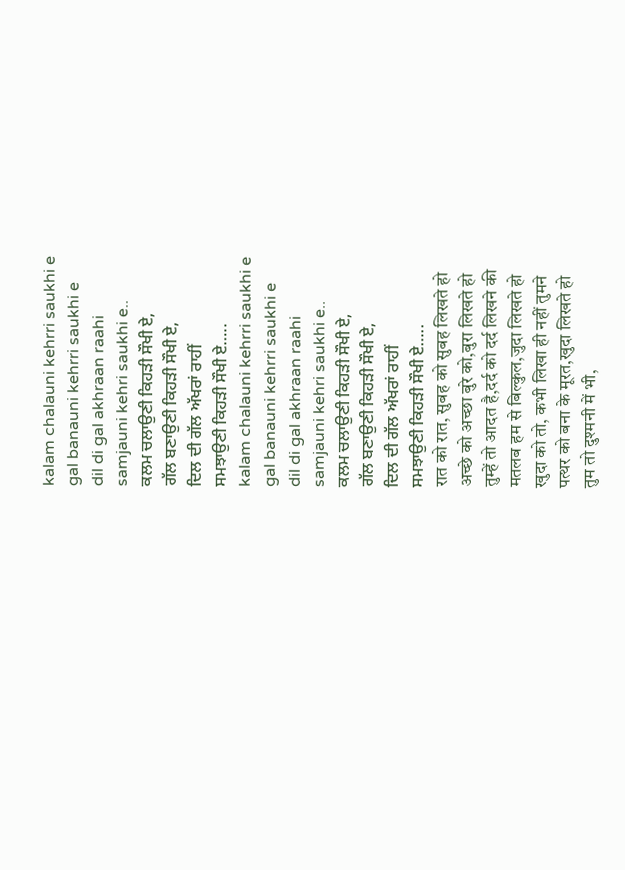kalam chalauni kehrri saukhi e
gal banauni kehrri saukhi e
dil di gal akhraan raahi
samjauni kehri saukhi e..
ਕਲਮ ਚਲਾਉਣੀ ਕਿਹੜੀ ਸੌਖੀ ਏ,
ਗੱਲ ਬਣਾਉਣੀ ਕਿਹੜੀ ਸੌਖੀ ਏ,
ਦਿਲ ਦੀ ਗੱਲ ਅੱਖਰਾਂ ਰਾਹੀਂ
ਸਮਝਾਉਣੀ ਕਿਹੜੀ ਸੌਖੀ ਏ…..
kalam chalauni kehrri saukhi e
gal banauni kehrri saukhi e
dil di gal akhraan raahi
samjauni kehri saukhi e..
ਕਲਮ ਚਲਾਉਣੀ ਕਿਹੜੀ ਸੌਖੀ ਏ,
ਗੱਲ ਬਣਾਉਣੀ ਕਿਹੜੀ ਸੌਖੀ ਏ,
ਦਿਲ ਦੀ ਗੱਲ ਅੱਖਰਾਂ ਰਾਹੀਂ
ਸਮਝਾਉਣੀ ਕਿਹੜੀ ਸੌਖੀ ਏ…..
रात को रात, सुबह को सुबह लिखते हो
अच्छे को अच्छा बुरे को,बुरा लिखते हो
तुम्हें तो आदत है,दर्द को दर्द लिखने की
मतलब हम से बिल्कुल,जुदा लिखते हो
खुदा को तो, कभी लिखा ही नहीं तुमने
पत्थर को बना के मूरत,खुदा लिखते हो
तुम तो दुश्मनी में भी,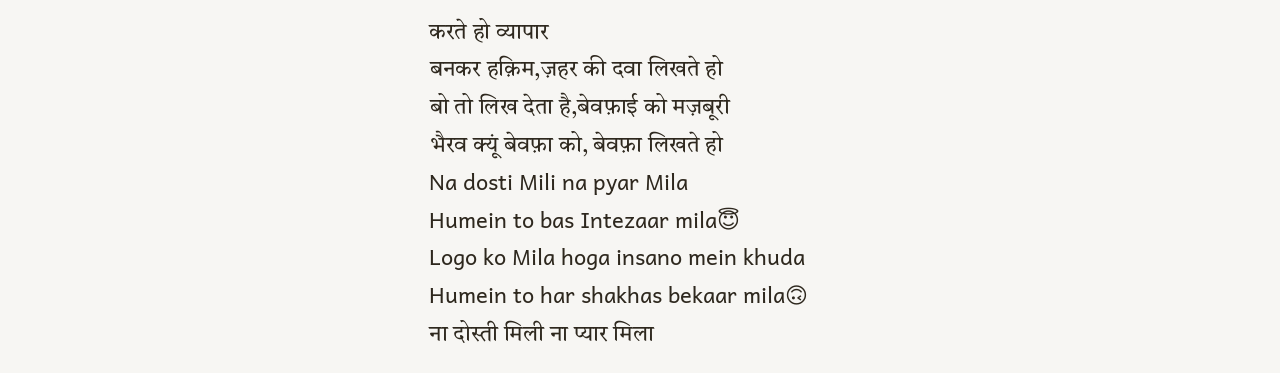करते हो व्यापार
बनकर हक़िम,ज़हर की दवा लिखते हो
बो तो लिख देता है,बेवफ़ाई को मज़बूरी
भैरव क्यूं बेवफ़ा को, बेवफ़ा लिखते हो
Na dosti Mili na pyar Mila
Humein to bas Intezaar mila😇
Logo ko Mila hoga insano mein khuda
Humein to har shakhas bekaar mila🙃
ना दोस्ती मिली ना प्यार मिला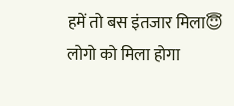हमें तो बस इंतजार मिला😇
लोगो को मिला होगा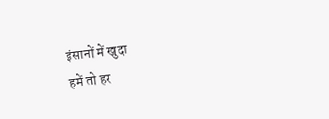इंसानों में खुदा
हमें तो हर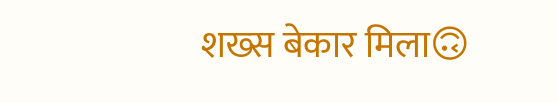शख्स बेकार मिला🙃